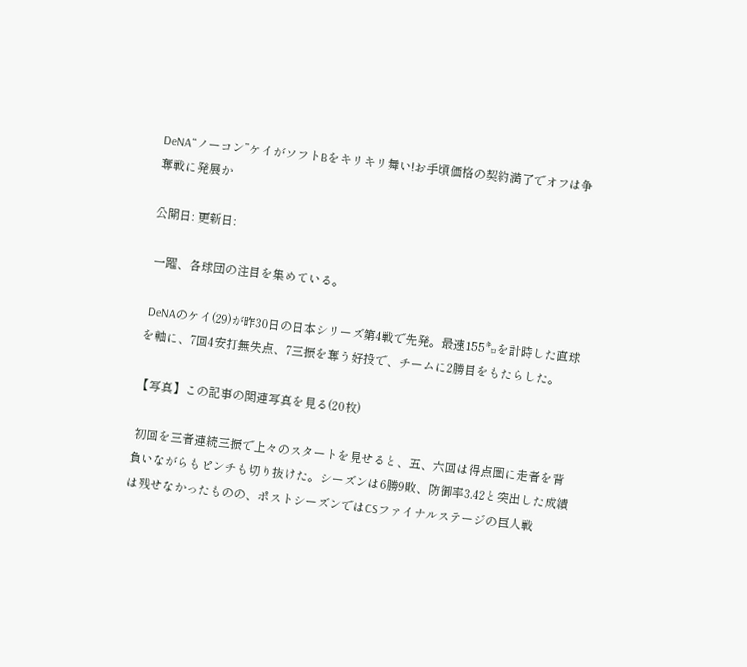DeNA“ノーコン”ケイがソフトBをキリキリ舞い!お手頃価格の契約満了でオフは争奪戦に発展か

公開日: 更新日:

 一躍、各球団の注目を集めている。

 DeNAのケイ(29)が昨30日の日本シリーズ第4戦で先発。最速155㌔を計時した直球を軸に、7回4安打無失点、7三振を奪う好投で、チームに2勝目をもたらした。

【写真】この記事の関連写真を見る(20枚)

 初回を三者連続三振で上々のスタートを見せると、五、六回は得点圏に走者を背負いながらもピンチも切り抜けた。シーズンは6勝9敗、防御率3.42と突出した成績は残せなかったものの、ポストシーズンではCSファイナルステージの巨人戦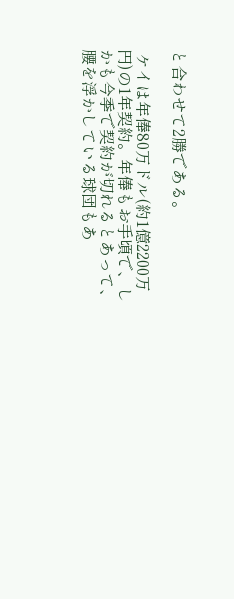と合わせて2勝である。

 ケイは年俸80万ドル(約1億2200万円)の1年契約。年俸もお手頃で、しかも今季で契約が切れるとあって、腰を浮かしている球団もあ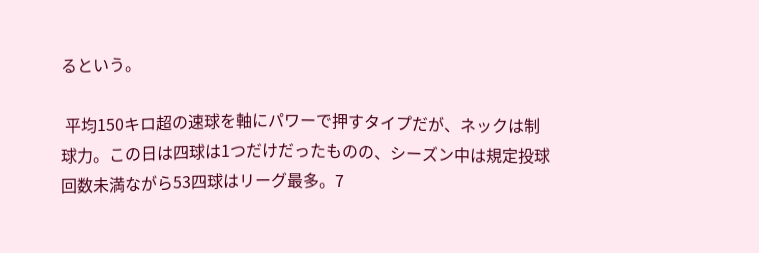るという。

 平均150キロ超の速球を軸にパワーで押すタイプだが、ネックは制球力。この日は四球は1つだけだったものの、シーズン中は規定投球回数未満ながら53四球はリーグ最多。7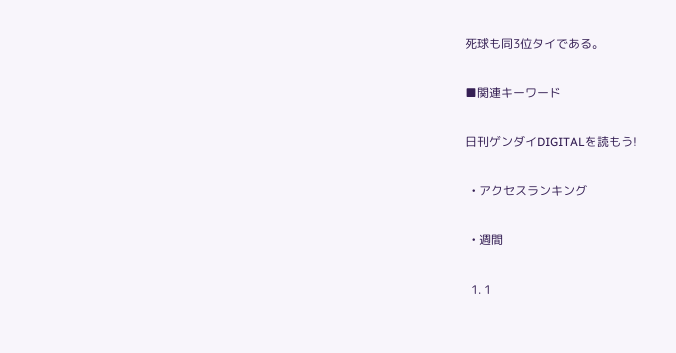死球も同3位タイである。

■関連キーワード

日刊ゲンダイDIGITALを読もう!

  • アクセスランキング

  • 週間

  1. 1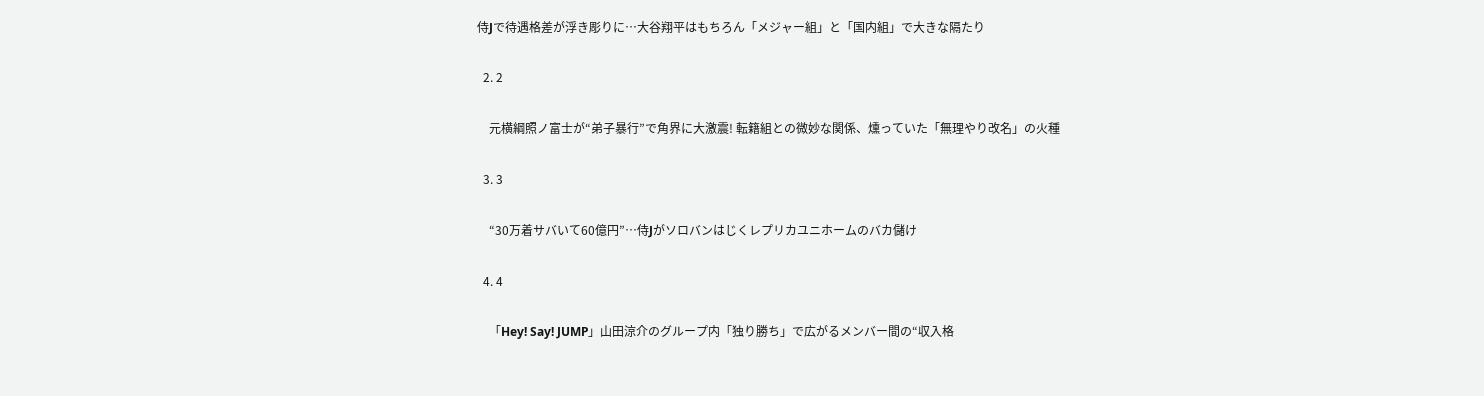侍Jで待遇格差が浮き彫りに…大谷翔平はもちろん「メジャー組」と「国内組」で大きな隔たり

  2. 2

    元横綱照ノ富士が“弟子暴行”で角界に大激震! 転籍組との微妙な関係、燻っていた「無理やり改名」の火種

  3. 3

    “30万着サバいて60億円”…侍Jがソロバンはじくレプリカユニホームのバカ儲け

  4. 4

    「Hey! Say! JUMP」山田涼介のグループ内「独り勝ち」で広がるメンバー間の“収入格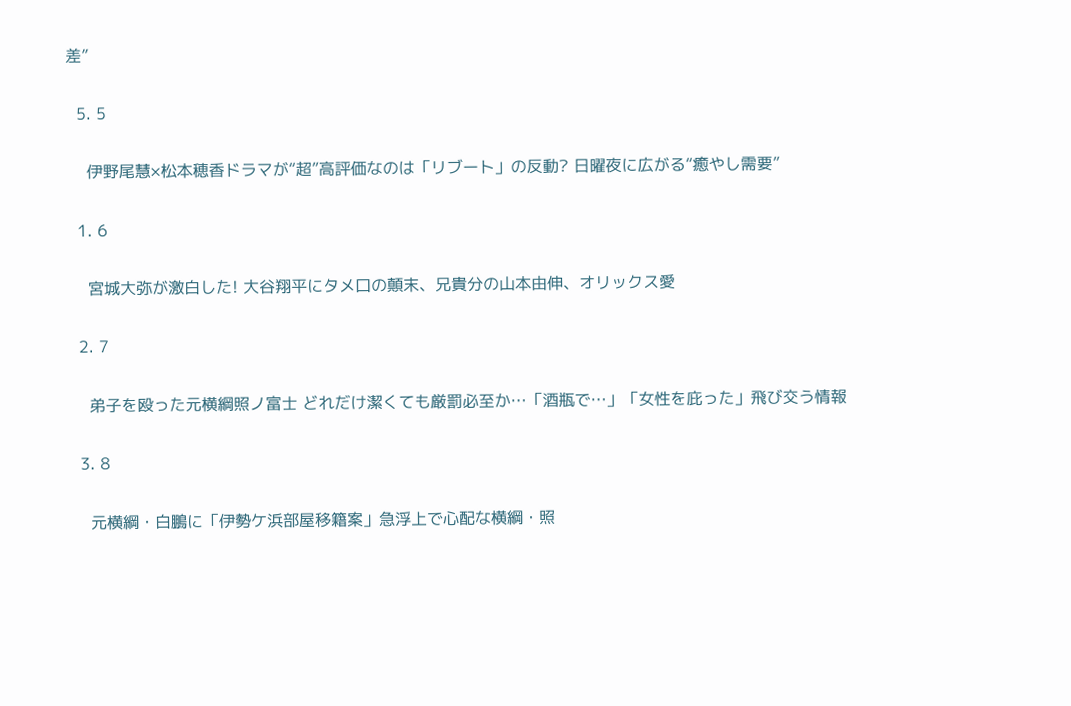差”

  5. 5

    伊野尾慧×松本穂香ドラマが“超”高評価なのは「リブート」の反動? 日曜夜に広がる“癒やし需要”

  1. 6

    宮城大弥が激白した! 大谷翔平にタメ口の顛末、兄貴分の山本由伸、オリックス愛

  2. 7

    弟子を殴った元横綱照ノ富士 どれだけ潔くても厳罰必至か…「酒瓶で…」「女性を庇った」飛び交う情報

  3. 8

    元横綱・白鵬に「伊勢ケ浜部屋移籍案」急浮上で心配な横綱・照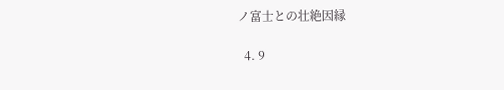ノ富士との壮絶因縁

  4. 9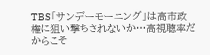TBS「サンデーモーニング」は高市政権に狙い撃ちされないか…高視聴率だからこそ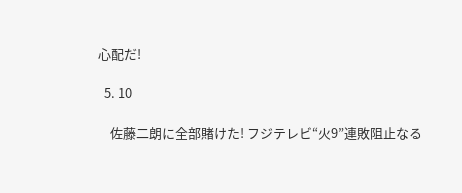心配だ!

  5. 10

    佐藤二朗に全部賭けた! フジテレビ“火9”連敗阻止なる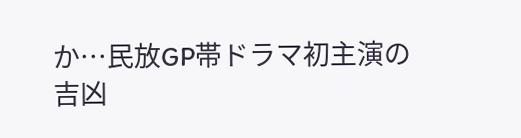か…民放GP帯ドラマ初主演の吉凶